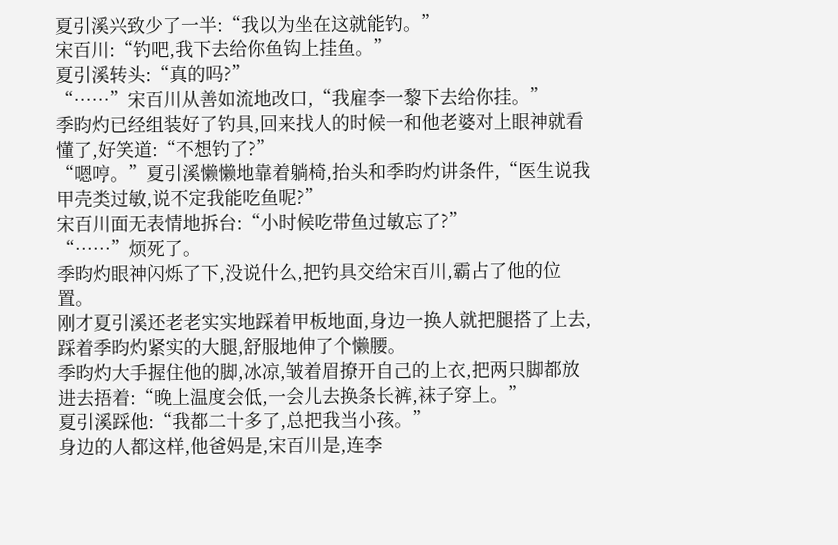夏引溪兴致少了一半:“我以为坐在这就能钓。”
宋百川:“钓吧,我下去给你鱼钩上挂鱼。”
夏引溪转头:“真的吗?”
“……”宋百川从善如流地改口,“我雇李一黎下去给你挂。”
季昀灼已经组装好了钓具,回来找人的时候一和他老婆对上眼神就看懂了,好笑道:“不想钓了?”
“嗯哼。”夏引溪懒懒地靠着躺椅,抬头和季昀灼讲条件,“医生说我甲壳类过敏,说不定我能吃鱼呢?”
宋百川面无表情地拆台:“小时候吃带鱼过敏忘了?”
“……”烦死了。
季昀灼眼神闪烁了下,没说什么,把钓具交给宋百川,霸占了他的位置。
刚才夏引溪还老老实实地踩着甲板地面,身边一换人就把腿搭了上去,踩着季昀灼紧实的大腿,舒服地伸了个懒腰。
季昀灼大手握住他的脚,冰凉,皱着眉撩开自己的上衣,把两只脚都放进去捂着:“晚上温度会低,一会儿去换条长裤,袜子穿上。”
夏引溪踩他:“我都二十多了,总把我当小孩。”
身边的人都这样,他爸妈是,宋百川是,连李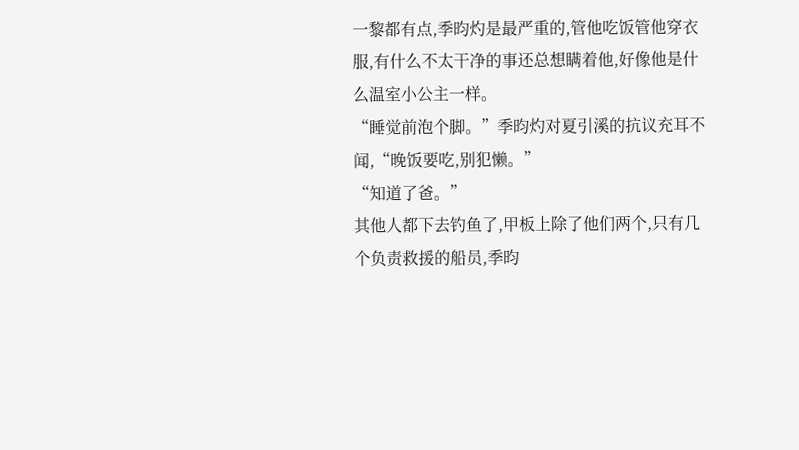一黎都有点,季昀灼是最严重的,管他吃饭管他穿衣服,有什么不太干净的事还总想瞒着他,好像他是什么温室小公主一样。
“睡觉前泡个脚。”季昀灼对夏引溪的抗议充耳不闻,“晚饭要吃,别犯懒。”
“知道了爸。”
其他人都下去钓鱼了,甲板上除了他们两个,只有几个负责救援的船员,季昀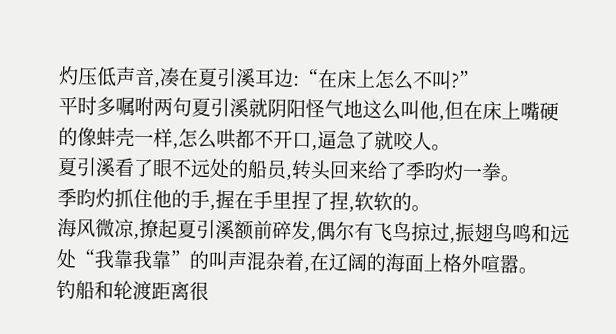灼压低声音,凑在夏引溪耳边:“在床上怎么不叫?”
平时多嘱咐两句夏引溪就阴阳怪气地这么叫他,但在床上嘴硬的像蚌壳一样,怎么哄都不开口,逼急了就咬人。
夏引溪看了眼不远处的船员,转头回来给了季昀灼一拳。
季昀灼抓住他的手,握在手里捏了捏,软软的。
海风微凉,撩起夏引溪额前碎发,偶尔有飞鸟掠过,振翅鸟鸣和远处“我靠我靠”的叫声混杂着,在辽阔的海面上格外喧嚣。
钓船和轮渡距离很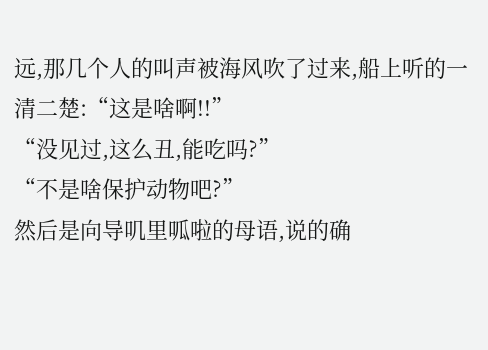远,那几个人的叫声被海风吹了过来,船上听的一清二楚:“这是啥啊!!”
“没见过,这么丑,能吃吗?”
“不是啥保护动物吧?”
然后是向导叽里呱啦的母语,说的确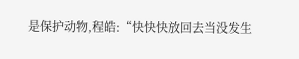是保护动物,程皓:“快快快放回去当没发生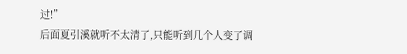过!”
后面夏引溪就听不太清了,只能听到几个人变了调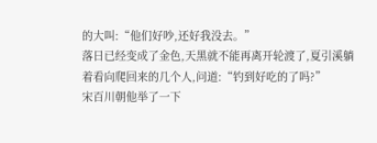的大叫:“他们好吵,还好我没去。”
落日已经变成了金色,天黑就不能再离开轮渡了,夏引溪躺着看向爬回来的几个人,问道:“钓到好吃的了吗?”
宋百川朝他举了一下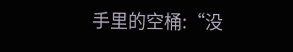手里的空桶:“没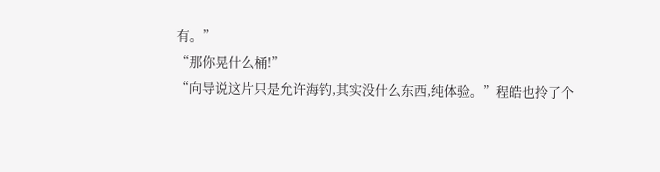有。”
“那你晃什么桶!”
“向导说这片只是允许海钓,其实没什么东西,纯体验。”程皓也拎了个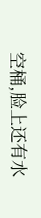空桶,脸上还有水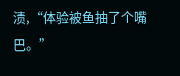渍,“体验被鱼抽了个嘴巴。”